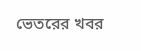ভেতরের খবর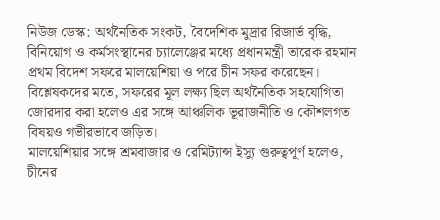নিউজ ডেস্ক: অর্থনৈতিক সংকট, বৈদেশিক মুদ্রার রিজার্ভ বৃদ্ধি, বিনিয়োগ ও কর্মসংস্থানের চ্যালেঞ্জের মধ্যে প্রধানমন্ত্রী তারেক রহমান প্রথম বিদেশ সফরে মালয়েশিয়া ও পরে চীন সফর করেছেন। বিশ্লেষকদের মতে, সফরের মূল লক্ষ্য ছিল অর্থনৈতিক সহযোগিতা জোরদার করা হলেও এর সঙ্গে আঞ্চলিক ভূরাজনীতি ও কৌশলগত বিষয়ও গভীরভাবে জড়িত।
মালয়েশিয়ার সঙ্গে শ্রমবাজার ও রেমিট্যান্স ইস্যু গুরুত্বপূর্ণ হলেও, চীনের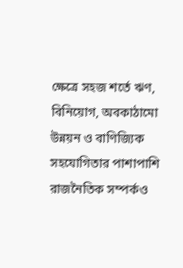ক্ষেত্রে সহজ শর্তে ঋণ, বিনিয়োগ, অবকাঠামো উন্নয়ন ও বাণিজ্যিক সহযোগিতার পাশাপাশি রাজনৈতিক সম্পর্কও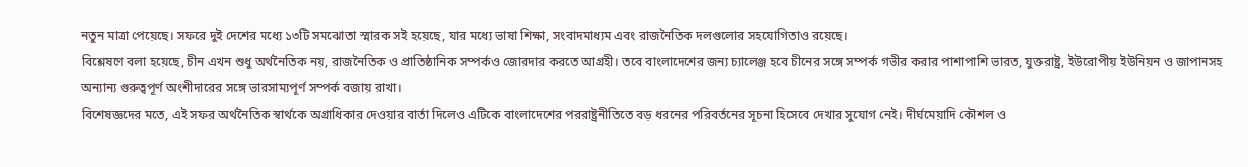নতুন মাত্রা পেয়েছে। সফরে দুই দেশের মধ্যে ১৩টি সমঝোতা স্মারক সই হয়েছে, যার মধ্যে ভাষা শিক্ষা, সংবাদমাধ্যম এবং রাজনৈতিক দলগুলোর সহযোগিতাও রয়েছে।
বিশ্লেষণে বলা হয়েছে, চীন এখন শুধু অর্থনৈতিক নয়, রাজনৈতিক ও প্রাতিষ্ঠানিক সম্পর্কও জোরদার করতে আগ্রহী। তবে বাংলাদেশের জন্য চ্যালেঞ্জ হবে চীনের সঙ্গে সম্পর্ক গভীর করার পাশাপাশি ভারত, যুক্তরাষ্ট্র, ইউরোপীয় ইউনিয়ন ও জাপানসহ অন্যান্য গুরুত্বপূর্ণ অংশীদারের সঙ্গে ভারসাম্যপূর্ণ সম্পর্ক বজায় রাখা।
বিশেষজ্ঞদের মতে, এই সফর অর্থনৈতিক স্বার্থকে অগ্রাধিকার দেওয়ার বার্তা দিলেও এটিকে বাংলাদেশের পররাষ্ট্রনীতিতে বড় ধরনের পরিবর্তনের সূচনা হিসেবে দেখার সুযোগ নেই। দীর্ঘমেয়াদি কৌশল ও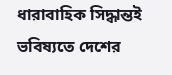ধারাবাহিক সিদ্ধান্তই ভবিষ্যতে দেশের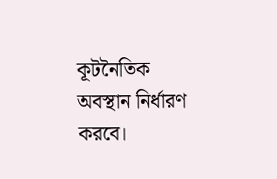কূটনৈতিক অবস্থান নির্ধারণ করবে।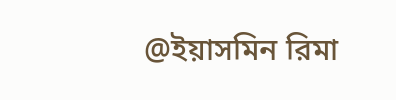@ইয়াসমিন রিমা